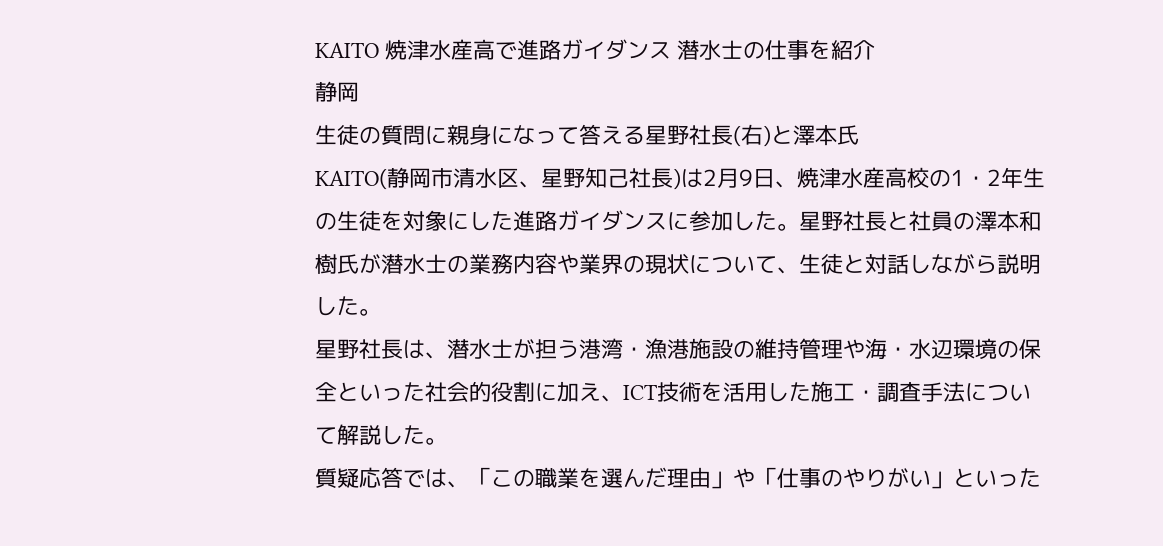KAITO 焼津水産高で進路ガイダンス 潜水士の仕事を紹介
静岡
生徒の質問に親身になって答える星野社長(右)と澤本氏
KAITO(静岡市清水区、星野知己社長)は2月9日、焼津水産高校の1・2年生の生徒を対象にした進路ガイダンスに参加した。星野社長と社員の澤本和樹氏が潜水士の業務内容や業界の現状について、生徒と対話しながら説明した。
星野社長は、潜水士が担う港湾・漁港施設の維持管理や海・水辺環境の保全といった社会的役割に加え、ICT技術を活用した施工・調査手法について解説した。
質疑応答では、「この職業を選んだ理由」や「仕事のやりがい」といった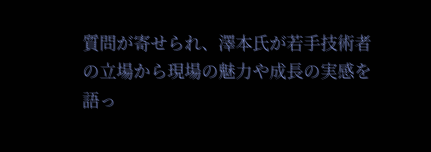質問が寄せられ、澤本氏が若手技術者の立場から現場の魅力や成長の実感を語っ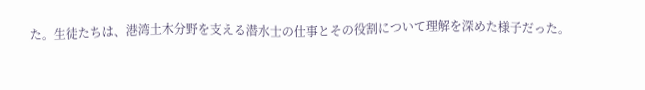た。生徒たちは、港湾土木分野を支える潜水士の仕事とその役割について理解を深めた様子だった。